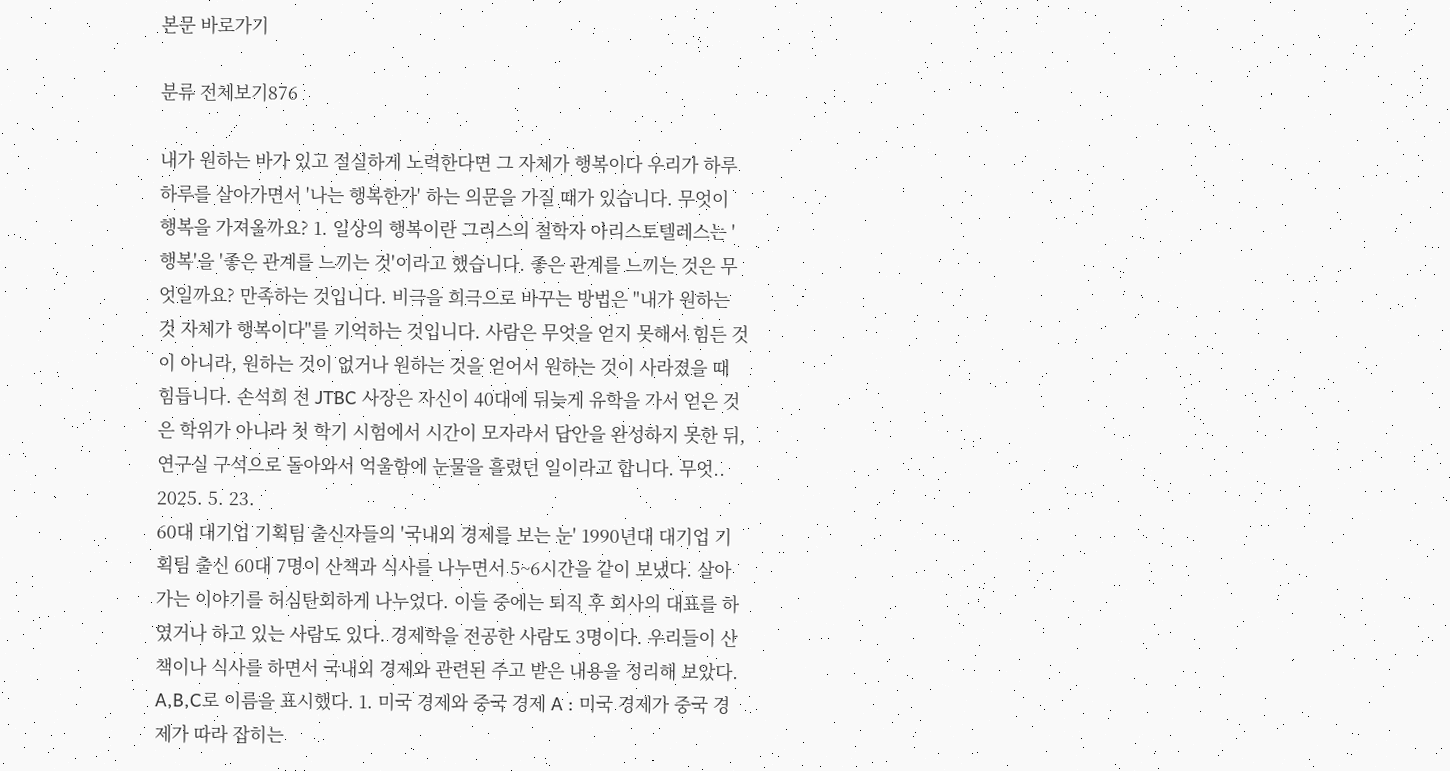본문 바로가기

분류 전체보기876

내가 원하는 바가 있고 절실하게 노력한다면 그 자체가 행복이다 우리가 하루하루를 살아가면서 '나는 행복한가' 하는 의문을 가질 때가 있습니다. 무엇이 행복을 가져올까요? 1. 일상의 행복이란 그리스의 철학자 아리스토텔레스는 '행복'을 '좋은 관계를 느끼는 것'이라고 했습니다. 좋은 관계를 느끼는 것은 무엇일까요? 만족하는 것입니다. 비극을 희극으로 바꾸는 방법은 "내가 원하는 것 자체가 행복이다"를 기억하는 것입니다. 사람은 무엇을 얻지 못해서 힘든 것이 아니라, 원하는 것이 없거나 원하는 것을 얻어서 원하는 것이 사라졌을 때 힘듭니다. 손석희 전 JTBC 사장은 자신이 40대에 뒤늦게 유학을 가서 얻은 것은 학위가 아니라 첫 학기 시험에서 시간이 모자라서 답안을 완성하지 못한 뒤, 연구실 구석으로 돌아와서 억울함에 눈물을 흘렸던 일이라고 합니다. 무엇.. 2025. 5. 23.
60대 대기업 기획팀 출신자들의 '국내외 경제를 보는 눈' 1990년대 대기업 기획팀 출신 60대 7명이 산책과 식사를 나누면서 5~6시간을 같이 보냈다. 살아가는 이야기를 허심탄회하게 나누었다. 이들 중에는 퇴직 후 회사의 대표를 하였거나 하고 있는 사람도 있다. 경제학을 전공한 사람도 3명이다. 우리들이 산책이나 식사를 하면서 국내외 경제와 관련된 주고 받은 내용을 정리해 보았다. A,B,C로 이름을 표시했다. 1. 미국 경제와 중국 경제 A : 미국 경제가 중국 경제가 따라 잡히는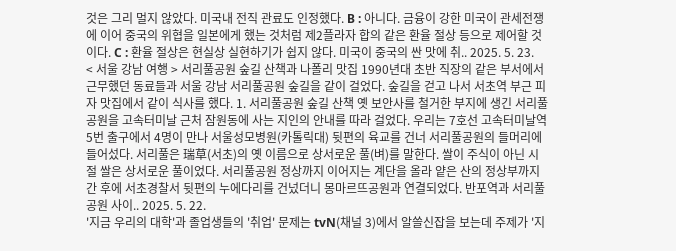것은 그리 멀지 않았다. 미국내 전직 관료도 인정했다. B : 아니다. 금융이 강한 미국이 관세전쟁에 이어 중국의 위협을 일본에게 했는 것처럼 제2플라자 합의 같은 환율 절상 등으로 제어할 것이다. C : 환율 절상은 현실상 실현하기가 쉽지 않다. 미국이 중국의 싼 맛에 취.. 2025. 5. 23.
< 서울 강남 여행 > 서리풀공원 숲길 산책과 나폴리 맛집 1990년대 초반 직장의 같은 부서에서 근무했던 동료들과 서울 강남 서리풀공원 숲길을 같이 걸었다. 숲길을 걷고 나서 서초역 부근 피자 맛집에서 같이 식사를 했다. 1. 서리풀공원 숲길 산책 옛 보안사를 철거한 부지에 생긴 서리풀공원을 고속터미날 근처 잠원동에 사는 지인의 안내를 따라 걸었다. 우리는 7호선 고속터미날역 5번 출구에서 4명이 만나 서울성모병원(카톨릭대) 뒷편의 육교를 건너 서리풀공원의 들머리에 들어섰다. 서리풀은 瑞草(서초)의 옛 이름으로 상서로운 풀(벼)를 말한다. 쌀이 주식이 아닌 시절 쌀은 상서로운 풀이었다. 서리풀공원 정상까지 이어지는 계단을 올라 얕은 산의 정상부까지 간 후에 서초경찰서 뒷편의 누에다리를 건넜더니 몽마르뜨공원과 연결되었다. 반포역과 서리풀공원 사이.. 2025. 5. 22.
'지금 우리의 대학'과 졸업생들의 '취업' 문제는 tvN(채널 3)에서 알쓸신잡을 보는데 주제가 '지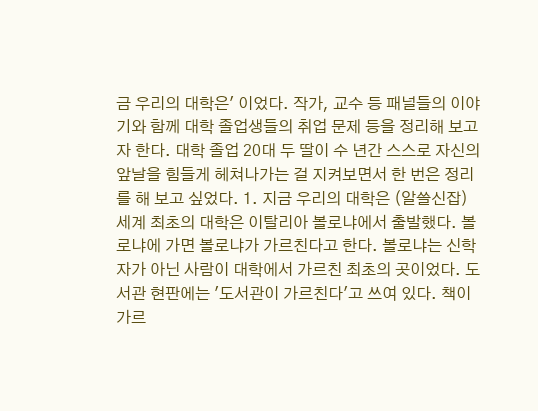금 우리의 대학은' 이었다. 작가, 교수 등 패널들의 이야기와 함께 대학 졸업생들의 취업 문제 등을 정리해 보고자 한다. 대학 졸업 20대 두 딸이 수 년간 스스로 자신의 앞날을 힘들게 헤쳐나가는 걸 지켜보면서 한 번은 정리를 해 보고 싶었다. 1. 지금 우리의 대학은 (알쓸신잡) 세계 최초의 대학은 이탈리아 볼로냐에서 출발했다. 볼로냐에 가면 볼로냐가 가르친다고 한다. 볼로냐는 신학자가 아닌 사람이 대학에서 가르친 최초의 곳이었다. 도서관 현판에는 '도서관이 가르친다'고 쓰여 있다. 책이 가르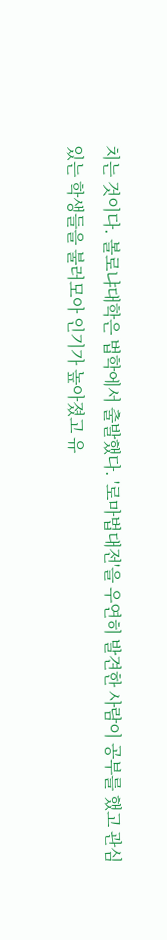치는 것이다. 볼로냐대학은 법학에서 출발했다. '로마법대전'을 우연히 발견한 사람이 공부를 했고 관심있는 학생들을 불러모아 인기가 높아졌고 유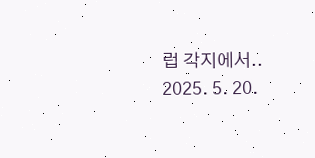럽 각지에서.. 2025. 5. 20.